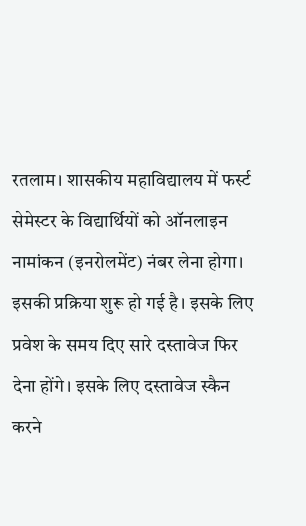रतलाम। शासकीय महाविद्यालय में फर्स्ट सेमेस्टर के विद्यार्थियों को ऑनलाइन नामांकन (इनरोलमेंट) नंबर लेना होगा। इसकी प्रक्रिया शुरू हो गई है। इसके लिए प्रवेश के समय दिए सारे दस्तावेज फिर देना होंगे। इसके लिए दस्तावेज स्कैन करने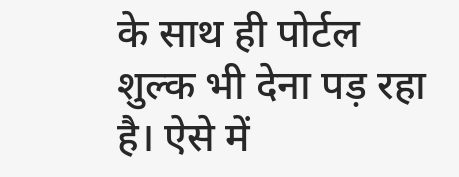के साथ ही पोर्टल शुल्क भी देना पड़ रहा है। ऐसे में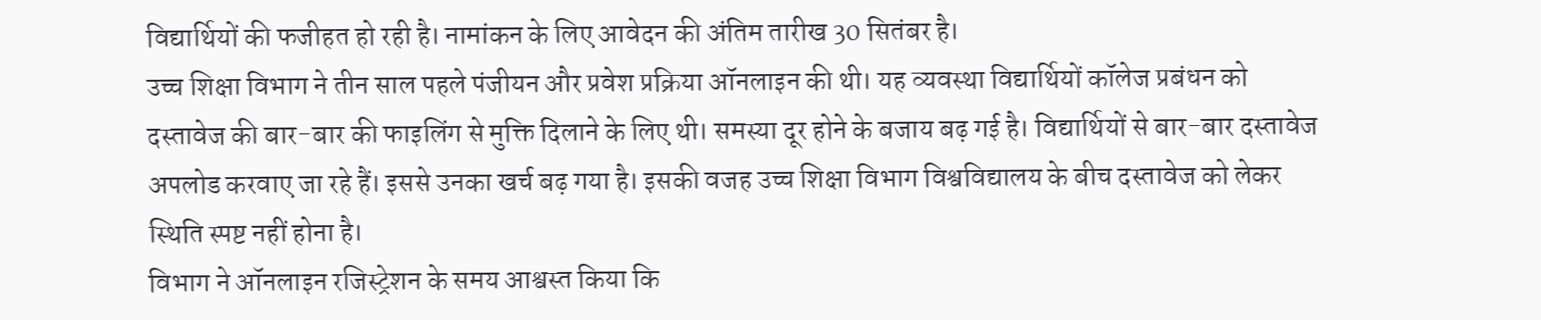विद्यार्थियों की फजीहत हो रही है। नामांकन के लिए आवेदन की अंतिम तारीख 30 सितंबर है।
उच्च शिक्षा विभाग ने तीन साल पहले पंजीयन और प्रवेश प्रक्रिया ऑनलाइन की थी। यह व्यवस्था विद्यार्थियों कॉलेज प्रबंधन को दस्तावेज की बार-बार की फाइलिंग से मुक्ति दिलाने के लिए थी। समस्या दूर होने के बजाय बढ़ गई है। विद्यार्थियों से बार-बार दस्तावेज अपलोड करवाए जा रहे हैं। इससे उनका खर्च बढ़ गया है। इसकी वजह उच्च शिक्षा विभाग विश्वविद्यालय के बीच दस्तावेज को लेकर स्थिति स्पष्ट नहीं होना है।
विभाग ने ऑनलाइन रजिस्ट्रेशन के समय आश्वस्त किया कि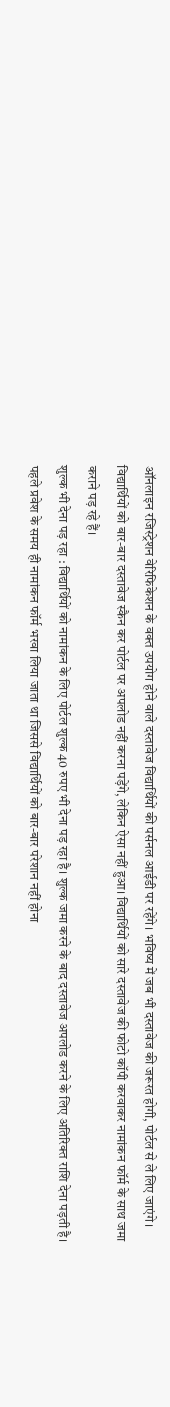ऑनलाइन रजिस्ट्रेशन वेरिफिकेशन के वक्त उपयोग होने वाले दस्तावेज विद्यार्थियों की पर्सनल आईडी पर रहेंगे। भविष्य में जब भी दस्तावेज की जरूरत होगी, पोर्टल से ले लिए जाएंगे। विद्यार्थियों को बार-बार दस्तावेज स्कैन कर पोर्टल पर अपलोड नहीं करना पड़ेंगे, लेकिन ऐसा नहीं हुआ। विद्यार्थियों को सारे दस्तावेज की फोटो कॉपी करवाकर नामांकन फॉर्म के साथ जमा कराने पड़ रहे हैं।
शुल्क भी देना पड़ रहा : विद्यार्थियों को नामांकन के लिए पोर्टल शुल्क 40 रुपए भी देना पड़ रहा है। शुल्क जमा करने के बाद दस्तावेज अपलोड करने के लिए अतिरिक्त राशि देना पड़ती है। पहले प्रवेश के समय ही नामांकन फॉर्म भरवा लिया जाता था जिससे विद्यार्थियों को बार-बार परेशान नहीं होना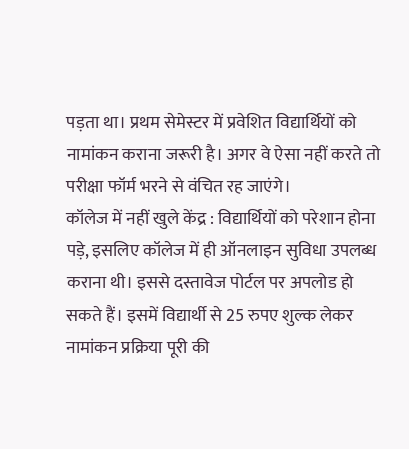पड़ता था। प्रथम सेमेस्टर में प्रवेशित विद्यार्थियों को नामांकन कराना जरूरी है। अगर वे ऐसा नहीं करते तो परीक्षा फॉर्म भरने से वंचित रह जाएंगे।
कॉलेज में नहीं खुले केंद्र : विद्यार्थियों को परेशान होना पड़े, इसलिए कॉलेज में ही ऑनलाइन सुविधा उपलब्ध कराना थी। इससे दस्तावेज पोर्टल पर अपलोड हो सकते हैं। इसमें विद्यार्थी से 25 रुपए शुल्क लेकर नामांकन प्रक्रिया पूरी की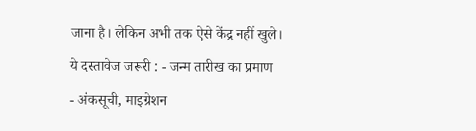जाना है। लेकिन अभी तक ऐसे केंद्र नहीं खुले।
ये दस्तावेज जरूरी : - जन्म तारीख का प्रमाण
- अंकसूची, माइग्रेशन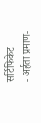सर्टिफिकेट
- अर्हता प्रमाण-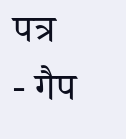पत्र
- गैप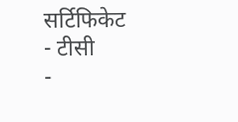सर्टिफिकेट
- टीसी
-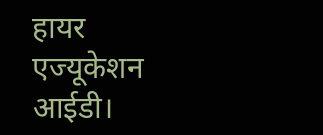हायर एज्यूकेशन आईडी।